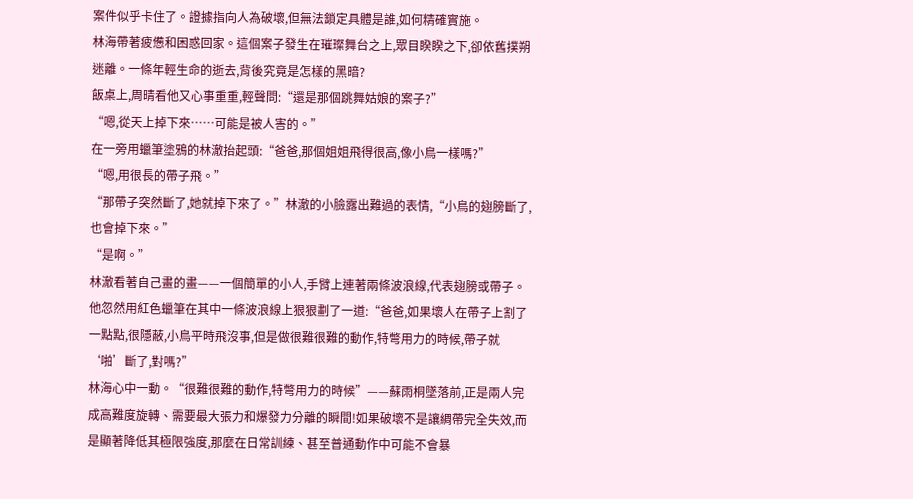案件似乎卡住了。證據指向人為破壞,但無法鎖定具體是誰,如何精確實施。
林海帶著疲憊和困惑回家。這個案子發生在璀璨舞台之上,眾目睽睽之下,卻依舊撲朔迷離。一條年輕生命的逝去,背後究竟是怎樣的黑暗?
飯桌上,周晴看他又心事重重,輕聲問:“還是那個跳舞姑娘的案子?”
“嗯,從天上掉下來……可能是被人害的。”
在一旁用蠟筆塗鴉的林澈抬起頭:“爸爸,那個姐姐飛得很高,像小鳥一樣嗎?”
“嗯,用很長的帶子飛。”
“那帶子突然斷了,她就掉下來了。”林澈的小臉露出難過的表情,“小鳥的翅膀斷了,也會掉下來。”
“是啊。”
林澈看著自己畫的畫——一個簡單的小人,手臂上連著兩條波浪線,代表翅膀或帶子。他忽然用紅色蠟筆在其中一條波浪線上狠狠劃了一道:“爸爸,如果壞人在帶子上割了一點點,很隱蔽,小鳥平時飛沒事,但是做很難很難的動作,特彆用力的時候,帶子就‘啪’斷了,對嗎?”
林海心中一動。“很難很難的動作,特彆用力的時候”——蘇雨桐墜落前,正是兩人完成高難度旋轉、需要最大張力和爆發力分離的瞬間!如果破壞不是讓綢帶完全失效,而是顯著降低其極限強度,那麼在日常訓練、甚至普通動作中可能不會暴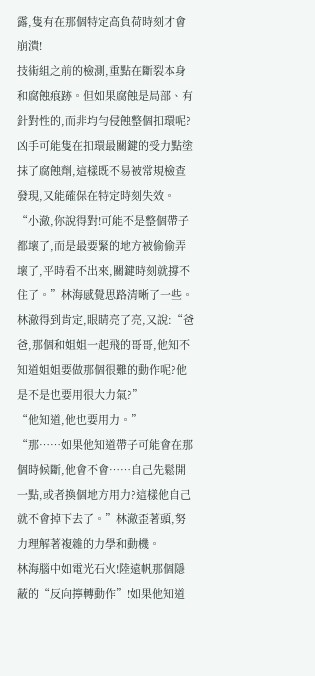露,隻有在那個特定高負荷時刻才會崩潰!
技術組之前的檢測,重點在斷裂本身和腐蝕痕跡。但如果腐蝕是局部、有針對性的,而非均勻侵蝕整個扣環呢?凶手可能隻在扣環最關鍵的受力點塗抹了腐蝕劑,這樣既不易被常規檢查發現,又能確保在特定時刻失效。
“小澈,你說得對!可能不是整個帶子都壞了,而是最要緊的地方被偷偷弄壞了,平時看不出來,關鍵時刻就撐不住了。”林海感覺思路清晰了一些。
林澈得到肯定,眼睛亮了亮,又說:“爸爸,那個和姐姐一起飛的哥哥,他知不知道姐姐要做那個很難的動作呢?他是不是也要用很大力氣?”
“他知道,他也要用力。”
“那……如果他知道帶子可能會在那個時候斷,他會不會……自己先鬆開一點,或者換個地方用力?這樣他自己就不會掉下去了。”林澈歪著頭,努力理解著複雜的力學和動機。
林海腦中如電光石火!陸遠帆那個隱蔽的“反向擰轉動作”!如果他知道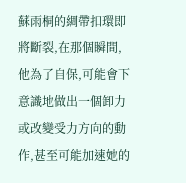蘇雨桐的綢帶扣環即將斷裂,在那個瞬間,他為了自保,可能會下意識地做出一個卸力或改變受力方向的動作,甚至可能加速她的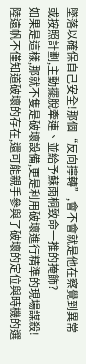墜落以確保自己安全!那個“反向擰轉”,會不會就是他在察覺到異常或按照計劃,主動擺脫牽連、並給予蘇雨桐致命一推的掩飾?
如果是這樣,那就不隻是破壞設備,更是利用破壞進行精準的現場謀殺!陸遠帆不僅知道破壞的存在,還可能親手參與了破壞的定位與時機的選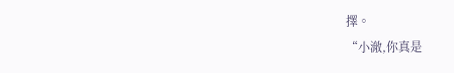擇。
“小澈,你真是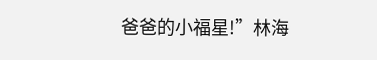爸爸的小福星!”林海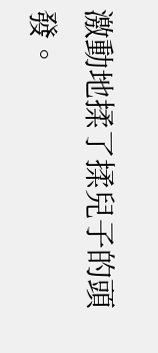激動地揉了揉兒子的頭發。